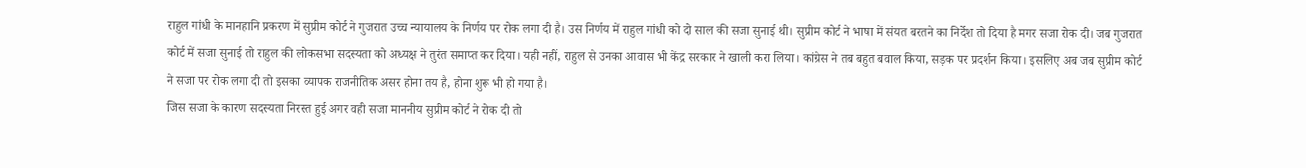राहुल गांधी के मानहानि प्रकरण में सुप्रीम कोर्ट ने गुजरात उच्च न्यायालय के निर्णय पर रोक लगा दी है। उस निर्णय में राहुल गांधी को दो साल की सजा सुनाई थी। सुप्रीम कोर्ट ने भाषा में संयत बरतने का निर्देश तो दिया है मगर सजा रोक दी। जब गुजरात कोर्ट में सजा सुनाई तो राहुल की लोकसभा सदस्यता को अध्यक्ष ने तुरंत समाप्त कर दिया। यही नहीं, राहुल से उनका आवास भी केंद्र सरकार ने खाली करा लिया। कांग्रेस ने तब बहुत बवाल किया, सड़क पर प्रदर्शन किया। इसलिए अब जब सुप्रीम कोर्ट ने सजा पर रोक लगा दी तो इसका व्यापक राजनीतिक असर होना तय है, होना शुरू भी हो गया है।
जिस सजा के कारण सदस्यता निरस्त हुई अगर वही सजा माननीय सुप्रीम कोर्ट ने रोक दी तो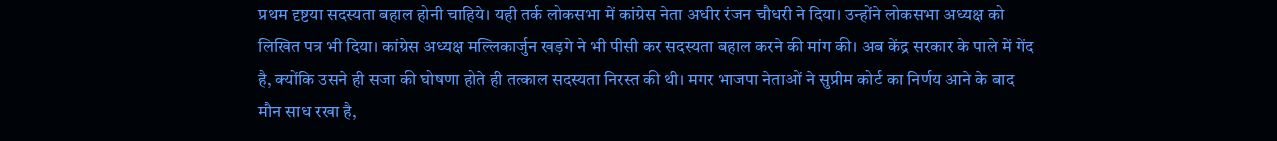प्रथम दृष्टया सदस्यता बहाल होनी चाहिये। यही तर्क लोकसभा में कांग्रेस नेता अधीर रंजन चौधरी ने दिया। उन्होंने लोकसभा अध्यक्ष को लिखित पत्र भी दिया। कांग्रेस अध्यक्ष मल्लिकार्जुन खड़गे ने भी पीसी कर सदस्यता बहाल करने की मांग की। अब केंद्र सरकार के पाले में गेंद है, क्योंकि उसने ही सजा की घोषणा होते ही तत्काल सदस्यता निरस्त की थी। मगर भाजपा नेताओं ने सुप्रीम कोर्ट का निर्णय आने के बाद मौन साध रखा है,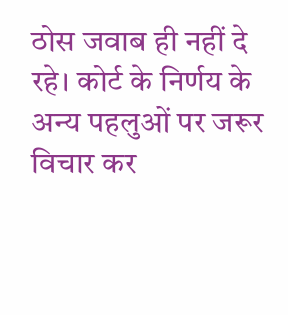ठोस जवाब ही नहीं दे रहे। कोर्ट के निर्णय के अन्य पहलुओं पर जरूर विचार कर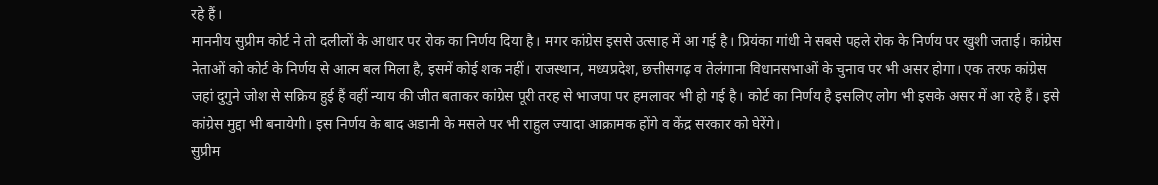रहे हैं।
माननीय सुप्रीम कोर्ट ने तो दलीलों के आधार पर रोक का निर्णय दिया है। मगर कांग्रेस इससे उत्साह में आ गई है। प्रियंका गांधी ने सबसे पहले रोक के निर्णय पर खुशी जताई। कांग्रेस नेताओं को कोर्ट के निर्णय से आत्म बल मिला है, इसमें कोई शक नहीं। राजस्थान, मध्यप्रदेश, छत्तीसगढ़ व तेलंगाना विधानसभाओं के चुनाव पर भी असर होगा। एक तरफ कांग्रेस जहां दुगुने जोश से सक्रिय हुई हैं वहीं न्याय की जीत बताकर कांग्रेस पूरी तरह से भाजपा पर हमलावर भी हो गई है। कोर्ट का निर्णय है इसलिए लोग भी इसके असर में आ रहे हैं। इसे कांग्रेस मुद्दा भी बनायेगी। इस निर्णय के बाद अडानी के मसले पर भी राहुल ज्यादा आक्रामक होंगे व केंद्र सरकार को घेरेंगे।
सुप्रीम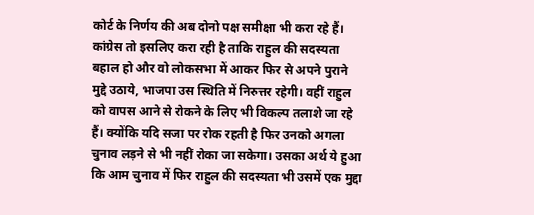कोर्ट के निर्णय की अब दोनो पक्ष समीक्षा भी करा रहे हैं। कांग्रेस तो इसलिए करा रही है ताकि राहुल की सदस्यता बहाल हो और वो लोकसभा में आकर फिर से अपने पुराने मुद्दे उठाये, भाजपा उस स्थिति में निरुत्तर रहेगी। वहीं राहुल को वापस आने से रोकने के लिए भी विकल्प तलाशे जा रहे हैं। क्योंकि यदि सजा पर रोक रहती है फिर उनको अगला चुनाव लड़ने से भी नहीं रोका जा सकेगा। उसका अर्थ ये हुआ कि आम चुनाव में फिर राहुल की सदस्यता भी उसमें एक मुद्दा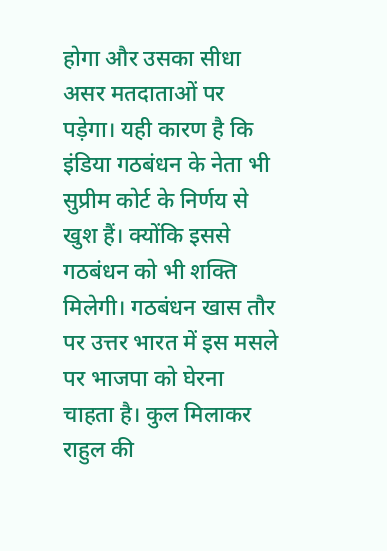होगा और उसका सीधा असर मतदाताओं पर पड़ेगा। यही कारण है कि इंडिया गठबंधन के नेता भी सुप्रीम कोर्ट के निर्णय से खुश हैं। क्योंकि इससे गठबंधन को भी शक्ति मिलेगी। गठबंधन खास तौर पर उत्तर भारत में इस मसले पर भाजपा को घेरना चाहता है। कुल मिलाकर राहुल की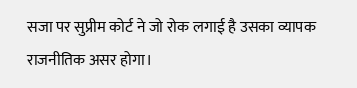सजा पर सुप्रीम कोर्ट ने जो रोक लगाई है उसका व्यापक राजनीतिक असर होगा।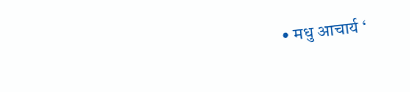• मधु आचार्य ‘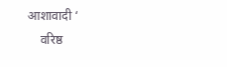आशावादी ‘
    वरिष्ठ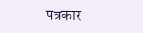पत्रकार